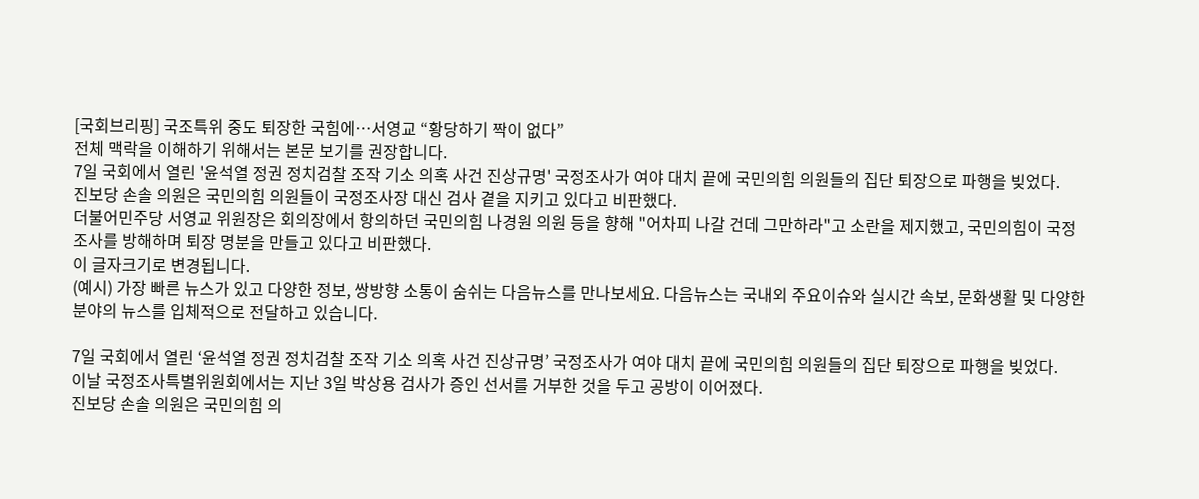[국회브리핑] 국조특위 중도 퇴장한 국힘에…서영교 “황당하기 짝이 없다”
전체 맥락을 이해하기 위해서는 본문 보기를 권장합니다.
7일 국회에서 열린 '윤석열 정권 정치검찰 조작 기소 의혹 사건 진상규명' 국정조사가 여야 대치 끝에 국민의힘 의원들의 집단 퇴장으로 파행을 빚었다.
진보당 손솔 의원은 국민의힘 의원들이 국정조사장 대신 검사 곁을 지키고 있다고 비판했다.
더불어민주당 서영교 위원장은 회의장에서 항의하던 국민의힘 나경원 의원 등을 향해 "어차피 나갈 건데 그만하라"고 소란을 제지했고, 국민의힘이 국정조사를 방해하며 퇴장 명분을 만들고 있다고 비판했다.
이 글자크기로 변경됩니다.
(예시) 가장 빠른 뉴스가 있고 다양한 정보, 쌍방향 소통이 숨쉬는 다음뉴스를 만나보세요. 다음뉴스는 국내외 주요이슈와 실시간 속보, 문화생활 및 다양한 분야의 뉴스를 입체적으로 전달하고 있습니다.

7일 국회에서 열린 ‘윤석열 정권 정치검찰 조작 기소 의혹 사건 진상규명’ 국정조사가 여야 대치 끝에 국민의힘 의원들의 집단 퇴장으로 파행을 빚었다.
이날 국정조사특별위원회에서는 지난 3일 박상용 검사가 증인 선서를 거부한 것을 두고 공방이 이어졌다.
진보당 손솔 의원은 국민의힘 의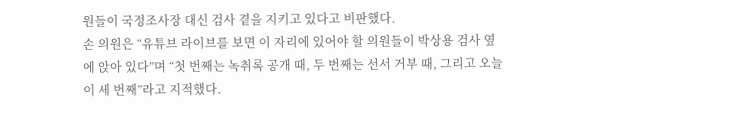원들이 국정조사장 대신 검사 곁을 지키고 있다고 비판했다.
손 의원은 “유튜브 라이브를 보면 이 자리에 있어야 할 의원들이 박상용 검사 옆에 앉아 있다”며 “첫 번째는 녹취록 공개 때, 두 번째는 선서 거부 때, 그리고 오늘이 세 번째”라고 지적했다.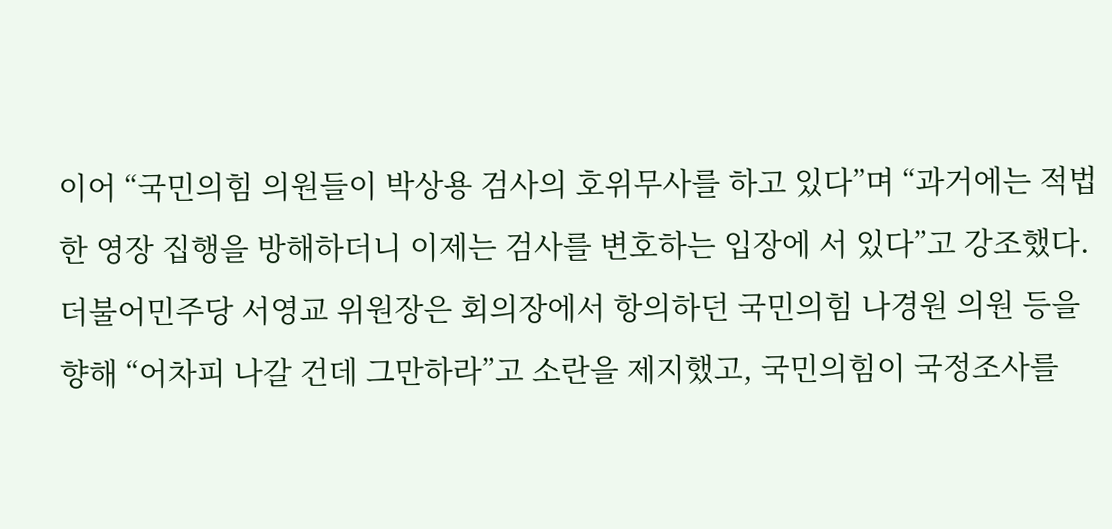이어 “국민의힘 의원들이 박상용 검사의 호위무사를 하고 있다”며 “과거에는 적법한 영장 집행을 방해하더니 이제는 검사를 변호하는 입장에 서 있다”고 강조했다.
더불어민주당 서영교 위원장은 회의장에서 항의하던 국민의힘 나경원 의원 등을 향해 “어차피 나갈 건데 그만하라”고 소란을 제지했고, 국민의힘이 국정조사를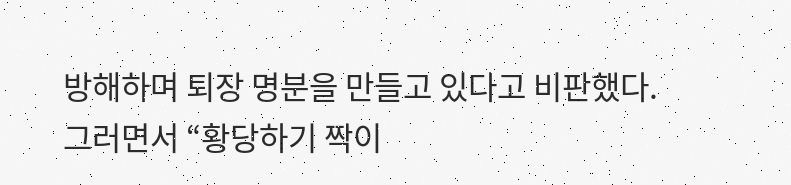방해하며 퇴장 명분을 만들고 있다고 비판했다. 그러면서 “황당하기 짝이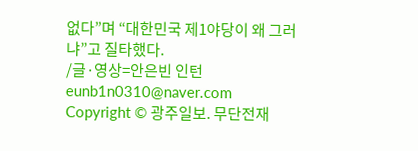없다”며 “대한민국 제1야당이 왜 그러냐”고 질타했다.
/글·영상=안은빈 인턴 eunb1n0310@naver.com
Copyright © 광주일보. 무단전재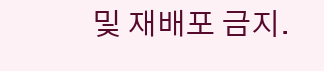및 재배포 금지.